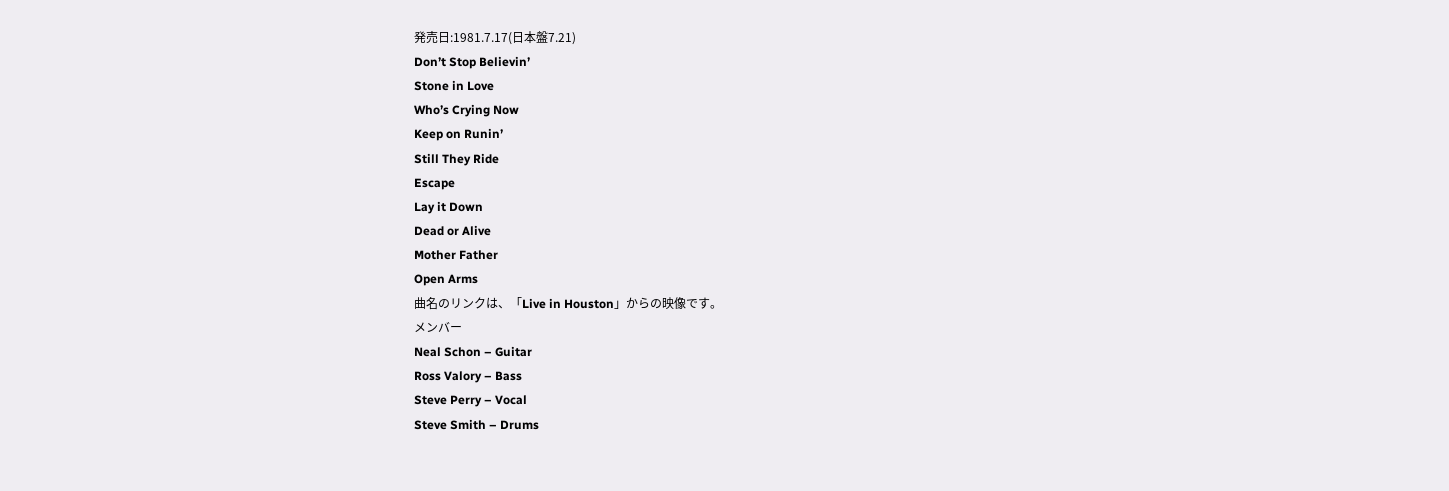発売日:1981.7.17(日本盤7.21)
Don’t Stop Believin’
Stone in Love
Who’s Crying Now
Keep on Runin’
Still They Ride
Escape
Lay it Down
Dead or Alive
Mother Father
Open Arms
曲名のリンクは、「Live in Houston」からの映像です。
メンバー
Neal Schon – Guitar
Ross Valory – Bass
Steve Perry – Vocal
Steve Smith – Drums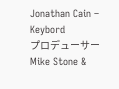Jonathan Cain – Keybord
プロデューサー
Mike Stone &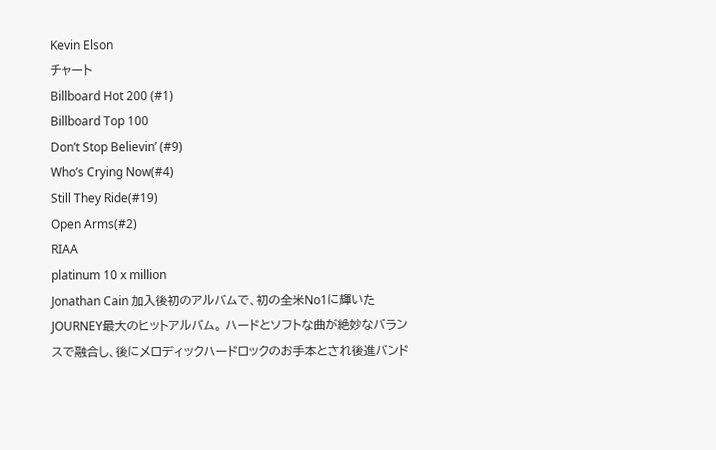Kevin Elson
チャート
Billboard Hot 200 (#1)
Billboard Top 100
Don’t Stop Believin’ (#9)
Who’s Crying Now(#4)
Still They Ride(#19)
Open Arms(#2)
RIAA
platinum 10 x million
Jonathan Cain 加入後初のアルバムで、初の全米No1に輝いた JOURNEY最大のヒットアルバム。 ハードとソフトな曲が絶妙なバランスで融合し、後にメロディックハードロックのお手本とされ後進バンド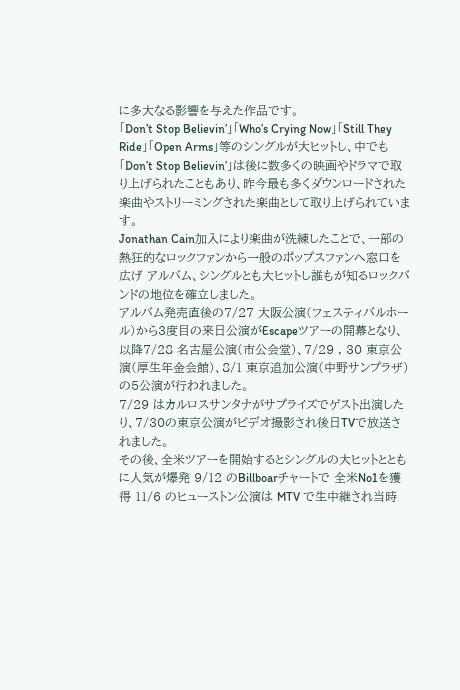に多大なる影響を与えた作品です。
「Don’t Stop Believin’」「Who’s Crying Now」「Still They Ride」「Open Arms」等のシングルが大ヒットし、中でも「Don’t Stop Believin’」は後に数多くの映画やドラマで取り上げられたこともあり、昨今最も多くダウンロードされた楽曲やストリーミングされた楽曲として取り上げられています。
Jonathan Cain加入により楽曲が洗練したことで、一部の熱狂的なロックファンから一般のポップスファンへ窓口を広げ アルバム、シングルとも大ヒットし誰もが知るロックバンドの地位を確立しました。
アルバム発売直後の7/27 大阪公演(フェスティバルホール)から3度目の来日公演がEscapeツアーの開幕となり、以降7/28 名古屋公演(市公会堂)、7/29 , 30 東京公演(厚生年金会館)、8/1 東京追加公演(中野サンプラザ)の5公演が行われました。
7/29 はカルロスサンタナがサプライズでゲスト出演したり、7/30の東京公演がビデオ撮影され後日TVで放送されました。
その後、全米ツアーを開始するとシングルの大ヒットとともに人気が爆発 9/12 のBillboarチャートで 全米No1を獲得 11/6 のヒューストン公演は MTV で生中継され当時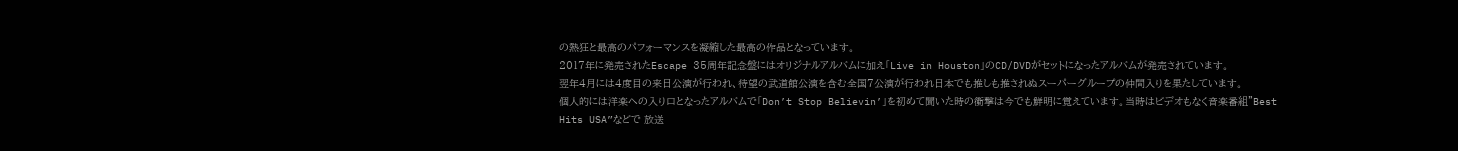の熱狂と最高のパフォーマンスを凝縮した最高の作品となっています。
2017年に発売されたEscape 35周年記念盤にはオリジナルアルバムに加え「Live in Houston」のCD/DVDがセットになったアルバムが発売されています。
翌年4月には4度目の来日公演が行われ、待望の武道館公演を含む全国7公演が行われ日本でも推しも推されぬスーパーグループの仲間入りを果たしています。
個人的には洋楽への入り口となったアルバムで「Don’t Stop Believin’」を初めて聞いた時の衝撃は今でも鮮明に覚えています。当時はビデオもなく音楽番組”Best Hits USA”などで 放送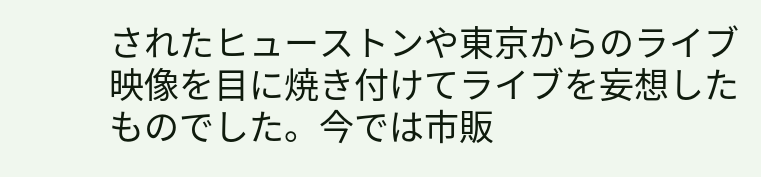されたヒューストンや東京からのライブ映像を目に焼き付けてライブを妄想したものでした。今では市販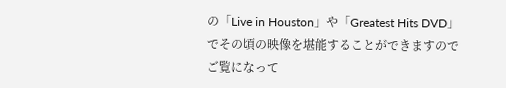の「Live in Houston」や「Greatest Hits DVD」でその頃の映像を堪能することができますのでご覧になって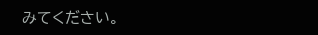みてください。